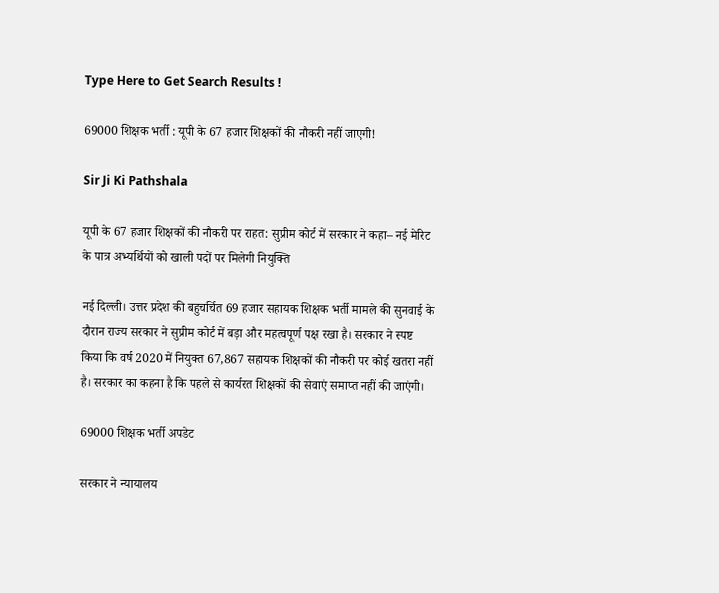Type Here to Get Search Results !

69000 शिक्षक भर्ती : यूपी के 67 हजार शिक्षकों की नौकरी नहीं जाएगी!

Sir Ji Ki Pathshala

यूपी के 67 हजार शिक्षकों की नौकरी पर राहत: सुप्रीम कोर्ट में सरकार ने कहा– नई मेरिट के पात्र अभ्यर्थियों को खाली पदों पर मिलेगी नियुक्ति

नई दिल्ली। उत्तर प्रदेश की बहुचर्चित 69 हजार सहायक शिक्षक भर्ती मामले की सुनवाई के दौरान राज्य सरकार ने सुप्रीम कोर्ट में बड़ा और महत्वपूर्ण पक्ष रखा है। सरकार ने स्पष्ट किया कि वर्ष 2020 में नियुक्त 67,867 सहायक शिक्षकों की नौकरी पर कोई खतरा नहीं है। सरकार का कहना है कि पहले से कार्यरत शिक्षकों की सेवाएं समाप्त नहीं की जाएंगी।

69000 शिक्षक भर्ती अपडेट

सरकार ने न्यायालय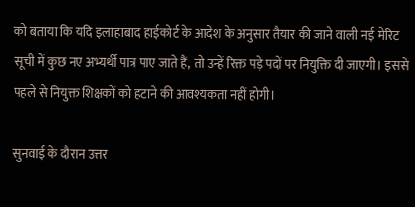को बताया कि यदि इलाहाबाद हाईकोर्ट के आदेश के अनुसार तैयार की जाने वाली नई मेरिट सूची में कुछ नए अभ्यर्थी पात्र पाए जाते हैं, तो उन्हें रिक्त पड़े पदों पर नियुक्ति दी जाएगी। इससे पहले से नियुक्त शिक्षकों को हटाने की आवश्यकता नहीं होगी।

सुनवाई के दौरान उत्तर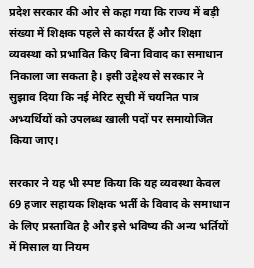प्रदेश सरकार की ओर से कहा गया कि राज्य में बड़ी संख्या में शिक्षक पहले से कार्यरत हैं और शिक्षा व्यवस्था को प्रभावित किए बिना विवाद का समाधान निकाला जा सकता है। इसी उद्देश्य से सरकार ने सुझाव दिया कि नई मेरिट सूची में चयनित पात्र अभ्यर्थियों को उपलब्ध खाली पदों पर समायोजित किया जाए।

सरकार ने यह भी स्पष्ट किया कि यह व्यवस्था केवल 69 हजार सहायक शिक्षक भर्ती के विवाद के समाधान के लिए प्रस्तावित है और इसे भविष्य की अन्य भर्तियों में मिसाल या नियम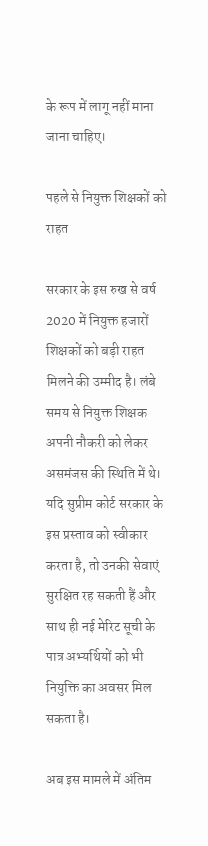के रूप में लागू नहीं माना जाना चाहिए।

पहले से नियुक्त शिक्षकों को राहत

सरकार के इस रुख से वर्ष 2020 में नियुक्त हजारों शिक्षकों को बड़ी राहत मिलने की उम्मीद है। लंबे समय से नियुक्त शिक्षक अपनी नौकरी को लेकर असमंजस की स्थिति में थे। यदि सुप्रीम कोर्ट सरकार के इस प्रस्ताव को स्वीकार करता है, तो उनकी सेवाएं सुरक्षित रह सकती हैं और साथ ही नई मेरिट सूची के पात्र अभ्यर्थियों को भी नियुक्ति का अवसर मिल सकता है।

अब इस मामले में अंतिम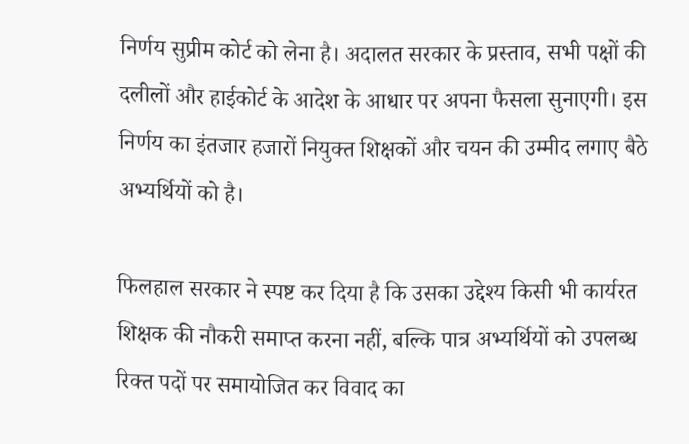निर्णय सुप्रीम कोर्ट को लेना है। अदालत सरकार के प्रस्ताव, सभी पक्षों की दलीलों और हाईकोर्ट के आदेश के आधार पर अपना फैसला सुनाएगी। इस निर्णय का इंतजार हजारों नियुक्त शिक्षकों और चयन की उम्मीद लगाए बैठे अभ्यर्थियों को है।

फिलहाल सरकार ने स्पष्ट कर दिया है कि उसका उद्देश्य किसी भी कार्यरत शिक्षक की नौकरी समाप्त करना नहीं, बल्कि पात्र अभ्यर्थियों को उपलब्ध रिक्त पदों पर समायोजित कर विवाद का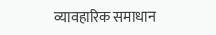व्यावहारिक समाधान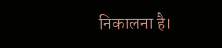निकालना है।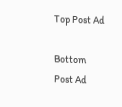Top Post Ad

Bottom Post Ad